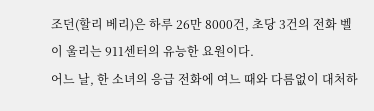조던(할리 베리)은 하루 26만 8000건, 초당 3건의 전화 벨이 울리는 911센터의 유능한 요원이다.
어느 날, 한 소녀의 응급 전화에 여느 때와 다름없이 대처하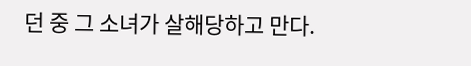던 중 그 소녀가 살해당하고 만다.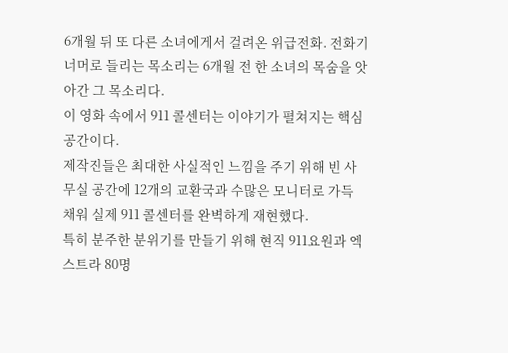6개월 뒤 또 다른 소녀에게서 걸려온 위급전화. 전화기 너머로 들리는 목소리는 6개월 전 한 소녀의 목숨을 앗아간 그 목소리다.
이 영화 속에서 911 콜센터는 이야기가 펼쳐지는 핵심 공간이다.
제작진들은 최대한 사실적인 느낌을 주기 위해 빈 사무실 공간에 12개의 교환국과 수많은 모니터로 가득 채워 실제 911 콜센터를 완벽하게 재현했다.
특히 분주한 분위기를 만들기 위해 현직 911요원과 엑스트라 80명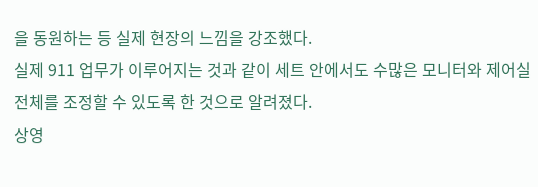을 동원하는 등 실제 현장의 느낌을 강조했다.
실제 911 업무가 이루어지는 것과 같이 세트 안에서도 수많은 모니터와 제어실 전체를 조정할 수 있도록 한 것으로 알려졌다.
상영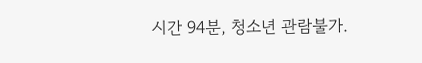시간 94분, 청소년 관람불가.